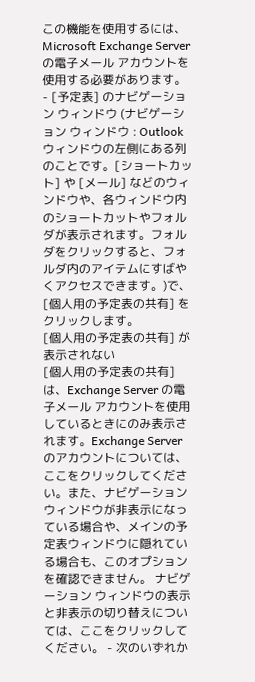この機能を使用するには、Microsoft Exchange Server の電子メール アカウントを使用する必要があります。
- [予定表] のナビゲーション ウィンドウ (ナビゲーション ウィンドウ : Outlook ウィンドウの左側にある列のことです。[ショートカット] や [メール] などのウィンドウや、各ウィンドウ内のショートカットやフォルダが表示されます。フォルダをクリックすると、フォルダ内のアイテムにすばやくアクセスできます。)で、[個人用の予定表の共有] をクリックします。
[個人用の予定表の共有] が表示されない
[個人用の予定表の共有] は、Exchange Server の電子メール アカウントを使用しているときにのみ表示されます。Exchange Server のアカウントについては、ここをクリックしてください。また、ナビゲーション ウィンドウが非表示になっている場合や、メインの予定表ウィンドウに隠れている場合も、このオプションを確認できません。 ナビゲーション ウィンドウの表示と非表示の切り替えについては、ここをクリックしてください。 - 次のいずれか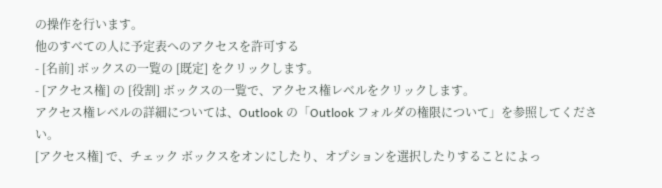の操作を行います。
他のすべての人に予定表へのアクセスを許可する
- [名前] ボックスの一覧の [既定] をクリックします。
- [アクセス権] の [役割] ボックスの一覧で、アクセス権レベルをクリックします。
アクセス権レベルの詳細については、Outlook の「Outlook フォルダの権限について」を参照してください。
[アクセス権] で、チェック ボックスをオンにしたり、オプションを選択したりすることによっ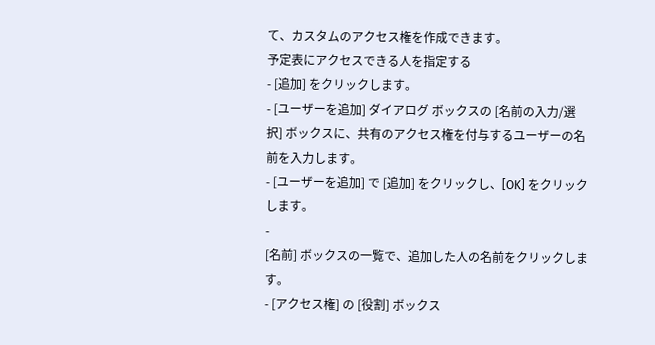て、カスタムのアクセス権を作成できます。
予定表にアクセスできる人を指定する
- [追加] をクリックします。
- [ユーザーを追加] ダイアログ ボックスの [名前の入力/選択] ボックスに、共有のアクセス権を付与するユーザーの名前を入力します。
- [ユーザーを追加] で [追加] をクリックし、[OK] をクリックします。
-
[名前] ボックスの一覧で、追加した人の名前をクリックします。
- [アクセス権] の [役割] ボックス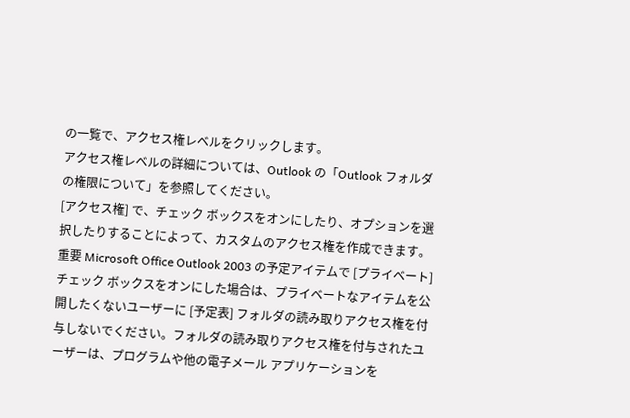の一覧で、アクセス権レベルをクリックします。
アクセス権レベルの詳細については、Outlook の「Outlook フォルダの権限について」を参照してください。
[アクセス権] で、チェック ボックスをオンにしたり、オプションを選択したりすることによって、カスタムのアクセス権を作成できます。
重要 Microsoft Office Outlook 2003 の予定アイテムで [プライベート] チェック ボックスをオンにした場合は、プライベートなアイテムを公開したくないユーザーに [予定表] フォルダの読み取りアクセス権を付与しないでください。フォルダの読み取りアクセス権を付与されたユーザーは、プログラムや他の電子メール アプリケーションを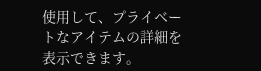使用して、プライベートなアイテムの詳細を表示できます。